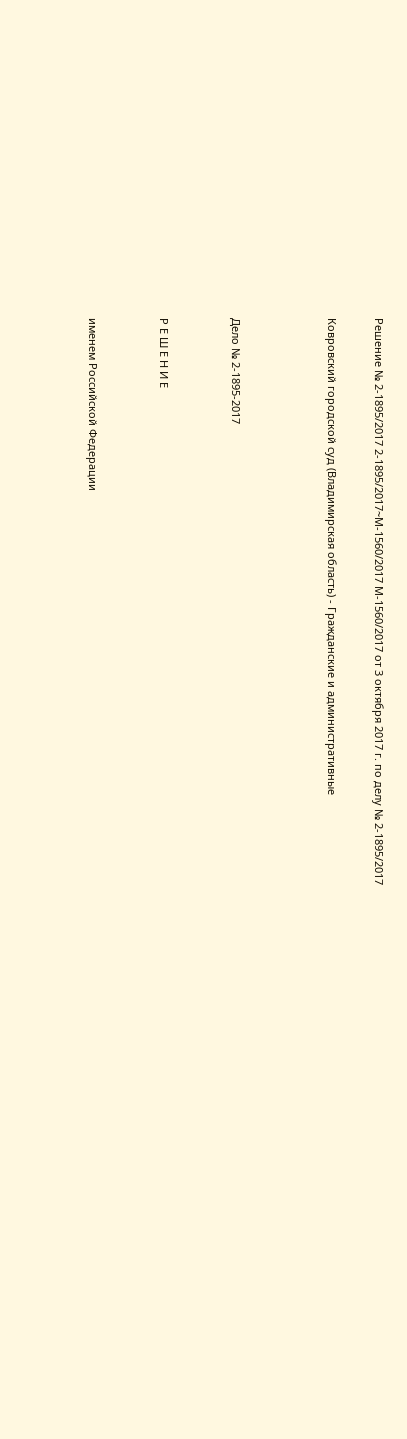Решение № 2-1895/2017 2-1895/2017~М-1560/2017 М-1560/2017 от 3 октября 2017 г. по делу № 2-1895/2017

Ковровский городской суд (Владимирская область) - Гражданские и административные



Дело № 2-1895-2017


Р Е Ш Е Н И Е


именем Российской Федерации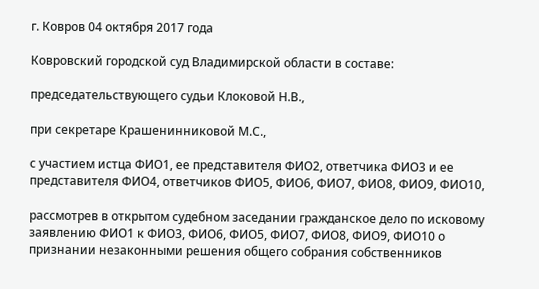г. Ковров 04 октября 2017 года

Ковровский городской суд Владимирской области в составе:

председательствующего судьи Клоковой Н.В.,

при секретаре Крашенинниковой М.С.,

с участием истца ФИО1, ее представителя ФИО2, ответчика ФИО3 и ее представителя ФИО4, ответчиков ФИО5, ФИО6, ФИО7, ФИО8, ФИО9, ФИО10,

рассмотрев в открытом судебном заседании гражданское дело по исковому заявлению ФИО1 к ФИО3, ФИО6, ФИО5, ФИО7, ФИО8, ФИО9, ФИО10 о признании незаконными решения общего собрания собственников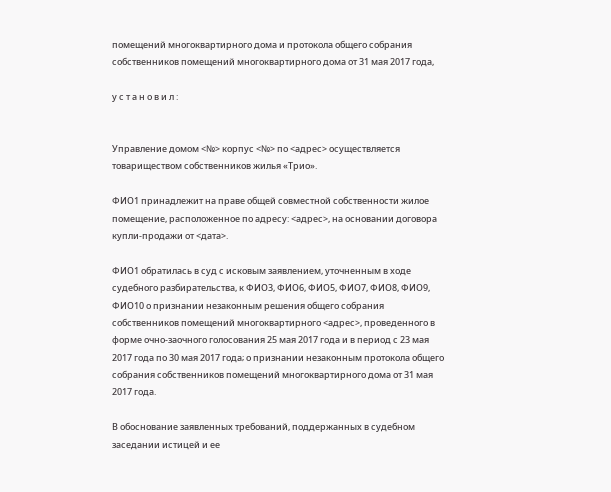помещений многоквартирного дома и протокола общего собрания собственников помещений многоквартирного дома от 31 мая 2017 года,

у с т а н о в и л :


Управление домом <№> корпус <№> по <адрес> осуществляется товариществом собственников жилья «Трио».

ФИО1 принадлежит на праве общей совместной собственности жилое помещение, расположенное по адресу: <адрес>, на основании договора купли-продажи от <дата>.

ФИО1 обратилась в суд с исковым заявлением, уточненным в ходе судебного разбирательства, к ФИО3, ФИО6, ФИО5, ФИО7, ФИО8, ФИО9, ФИО10 о признании незаконным решения общего собрания собственников помещений многоквартирного <адрес>, проведенного в форме очно-заочного голосования 25 мая 2017 года и в период с 23 мая 2017 года по 30 мая 2017 года; о признании незаконным протокола общего собрания собственников помещений многоквартирного дома от 31 мая 2017 года.

В обоснование заявленных требований, поддержанных в судебном заседании истицей и ее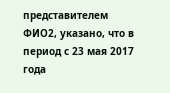представителем ФИО2, указано, что в период с 23 мая 2017 года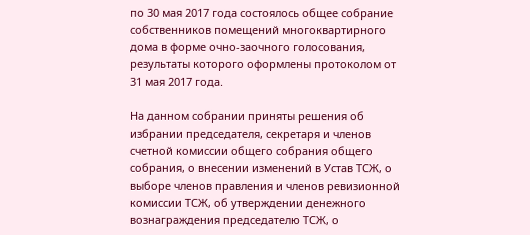по 30 мая 2017 года состоялось общее собрание собственников помещений многоквартирного дома в форме очно-заочного голосования, результаты которого оформлены протоколом от 31 мая 2017 года.

На данном собрании приняты решения об избрании председателя, секретаря и членов счетной комиссии общего собрания общего собрания, о внесении изменений в Устав ТСЖ, о выборе членов правления и членов ревизионной комиссии ТСЖ, об утверждении денежного вознаграждения председателю ТСЖ, о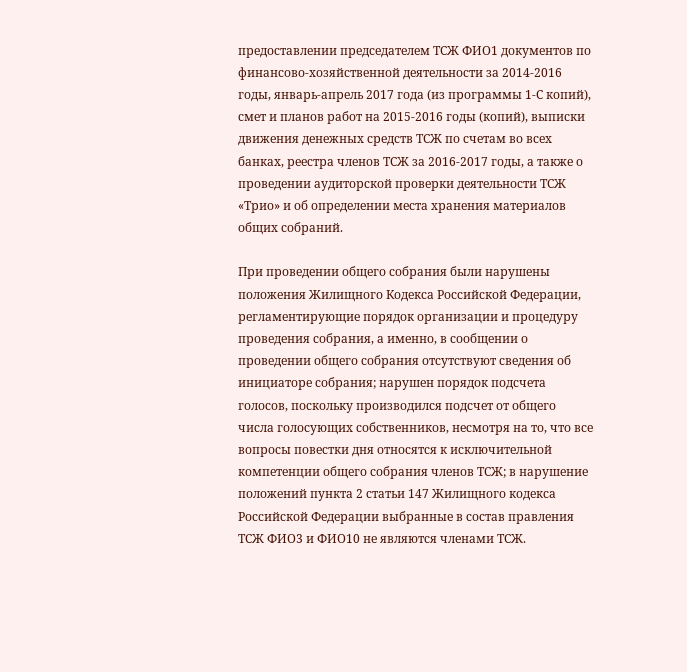предоставлении председателем ТСЖ ФИО1 документов по финансово-хозяйственной деятельности за 2014-2016 годы, январь-апрель 2017 года (из программы 1-С копий), смет и планов работ на 2015-2016 годы (копий), выписки движения денежных средств ТСЖ по счетам во всех банках, реестра членов ТСЖ за 2016-2017 годы, а также о проведении аудиторской проверки деятельности ТСЖ «Трио» и об определении места хранения материалов общих собраний.

При проведении общего собрания были нарушены положения Жилищного Кодекса Российской Федерации, регламентирующие порядок организации и процедуру проведения собрания, а именно, в сообщении о проведении общего собрания отсутствуют сведения об инициаторе собрания; нарушен порядок подсчета голосов, поскольку производился подсчет от общего числа голосующих собственников, несмотря на то, что все вопросы повестки дня относятся к исключительной компетенции общего собрания членов ТСЖ; в нарушение положений пункта 2 статьи 147 Жилищного кодекса Российской Федерации выбранные в состав правления ТСЖ ФИО3 и ФИО10 не являются членами ТСЖ.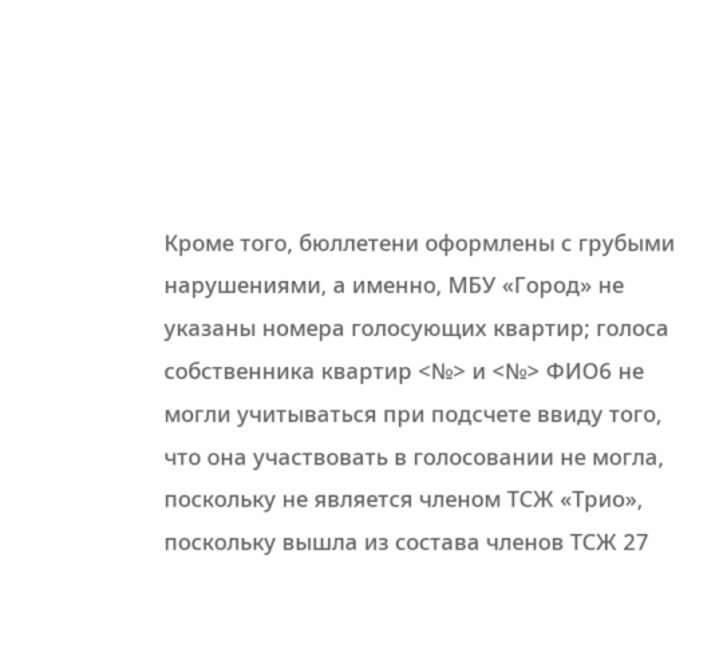Кроме того, бюллетени оформлены с грубыми нарушениями, а именно, МБУ «Город» не указаны номера голосующих квартир; голоса собственника квартир <№> и <№> ФИО6 не могли учитываться при подсчете ввиду того, что она участвовать в голосовании не могла, поскольку не является членом ТСЖ «Трио», поскольку вышла из состава членов ТСЖ 27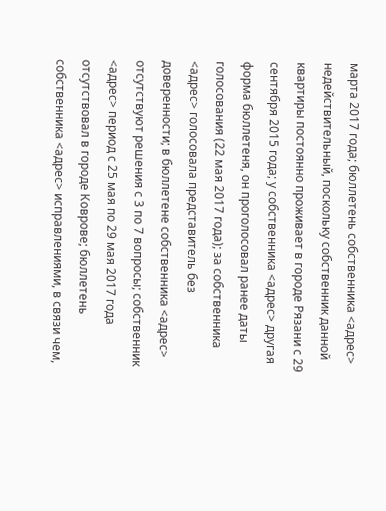марта 2017 года; бюллетень собственника <адрес> недействительный, поскольку собственник данной квартиры постоянно проживает в городе Рязани с 29 сентября 2015 года; у собственника <адрес> другая форма бюллетеня, он проголосовал ранее даты голосования (22 мая 2017 года); за собственника <адрес> голосовала представитель без доверенности; в бюллетене собственника <адрес> отсутствуют решения с 3 по 7 вопросы; собственник <адрес> период с 25 мая по 29 мая 2017 года отсутствовал в городе Коврове; бюллетень собственника <адрес> исправлениями, в связи чем,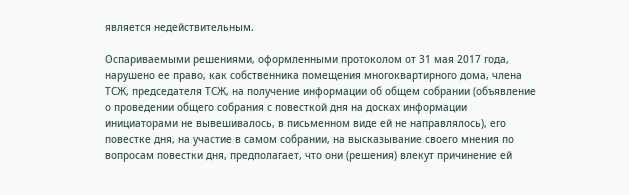является недействительным.

Оспариваемыми решениями, оформленными протоколом от 31 мая 2017 года, нарушено ее право, как собственника помещения многоквартирного дома, члена ТСЖ, председателя ТСЖ, на получение информации об общем собрании (объявление о проведении общего собрания с повесткой дня на досках информации инициаторами не вывешивалось, в письменном виде ей не направлялось), его повестке дня, на участие в самом собрании, на высказывание своего мнения по вопросам повестки дня, предполагает, что они (решения) влекут причинение ей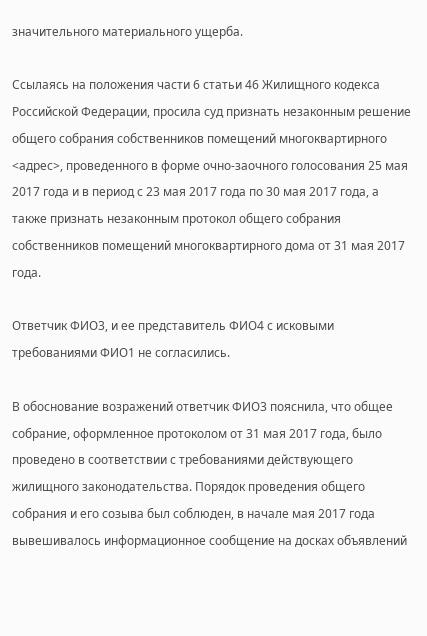значительного материального ущерба.

Ссылаясь на положения части 6 статьи 46 Жилищного кодекса Российской Федерации, просила суд признать незаконным решение общего собрания собственников помещений многоквартирного <адрес>, проведенного в форме очно-заочного голосования 25 мая 2017 года и в период с 23 мая 2017 года по 30 мая 2017 года, а также признать незаконным протокол общего собрания собственников помещений многоквартирного дома от 31 мая 2017 года.

Ответчик ФИО3, и ее представитель ФИО4 с исковыми требованиями ФИО1 не согласились.

В обоснование возражений ответчик ФИО3 пояснила, что общее собрание, оформленное протоколом от 31 мая 2017 года, было проведено в соответствии с требованиями действующего жилищного законодательства. Порядок проведения общего собрания и его созыва был соблюден, в начале мая 2017 года вывешивалось информационное сообщение на досках объявлений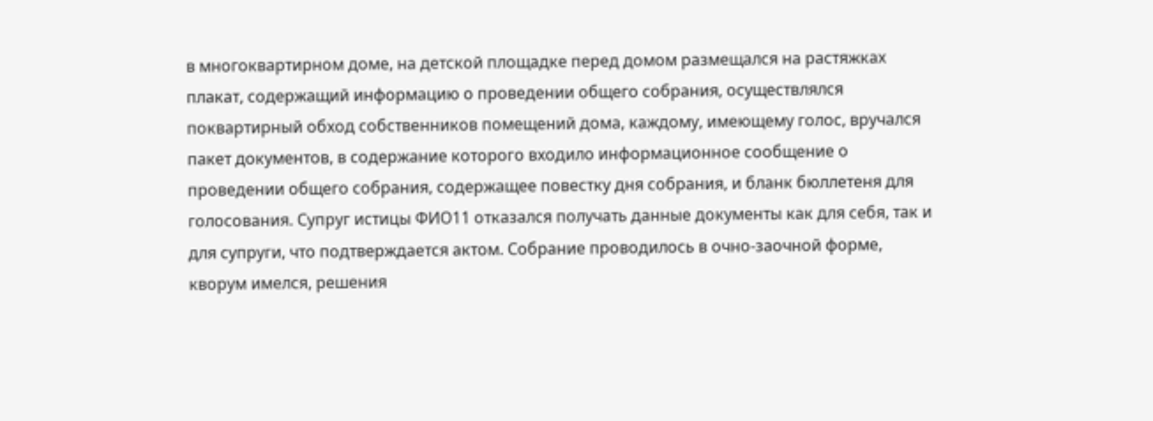в многоквартирном доме, на детской площадке перед домом размещался на растяжках плакат, содержащий информацию о проведении общего собрания, осуществлялся поквартирный обход собственников помещений дома, каждому, имеющему голос, вручался пакет документов, в содержание которого входило информационное сообщение о проведении общего собрания, содержащее повестку дня собрания, и бланк бюллетеня для голосования. Супруг истицы ФИО11 отказался получать данные документы как для себя, так и для супруги, что подтверждается актом. Собрание проводилось в очно-заочной форме, кворум имелся, решения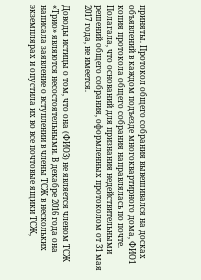приняты. Протокол общего собрания вывешивался на досках объявлений в каждом подъезде многоквартирного дома, ФИО1 копия протокола общего собрания направлялась по почте. Полагала, что оснований для признания недействительными решений общего собрания, оформленных протоколом от 31 мая 2017 года, не имеется.

Доводы истицы о том, что она (ФИО3) не является членом ТСЖ «Трио» являются несостоятельными. В декабре 2016 года она написала заявление о вступлении в члены ТСЖ в нескольких экземплярах и опустила их во все почтовые ящики ТСЖ,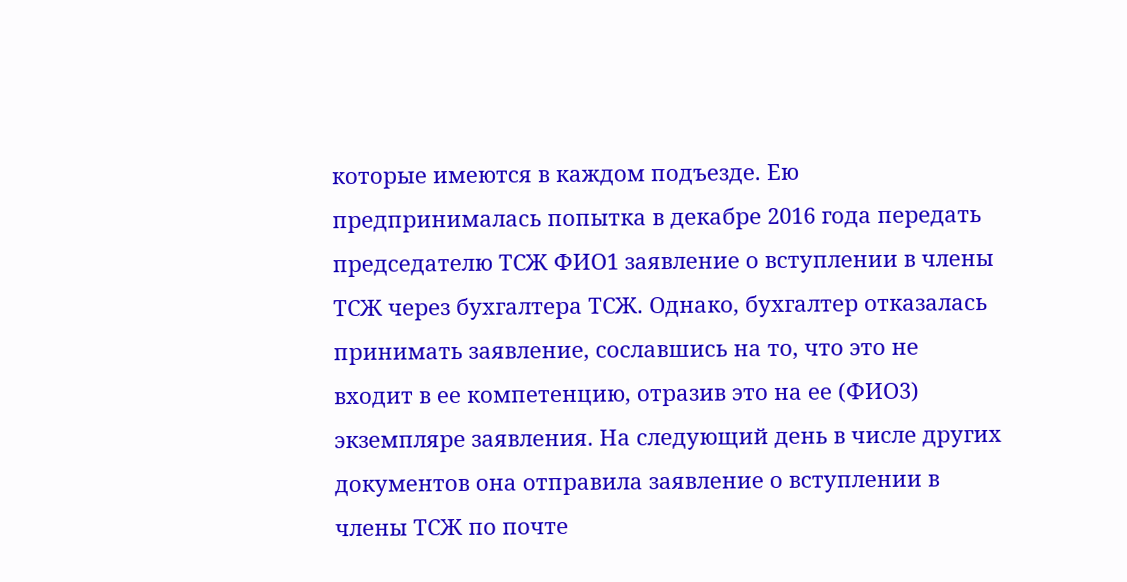которые имеются в каждом подъезде. Ею предпринималась попытка в декабре 2016 года передать председателю ТСЖ ФИО1 заявление о вступлении в члены ТСЖ через бухгалтера ТСЖ. Однако, бухгалтер отказалась принимать заявление, сославшись на то, что это не входит в ее компетенцию, отразив это на ее (ФИО3) экземпляре заявления. На следующий день в числе других документов она отправила заявление о вступлении в члены ТСЖ по почте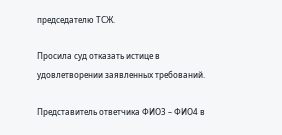председателю ТСЖ.

Просила суд отказать истице в удовлетворении заявленных требований.

Представитель ответчика ФИО3 – ФИО4 в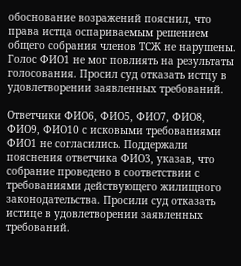обоснование возражений пояснил, что права истца оспариваемым решением общего собрания членов ТСЖ не нарушены. Голос ФИО1 не мог повлиять на результаты голосования. Просил суд отказать истцу в удовлетворении заявленных требований.

Ответчики ФИО6, ФИО5, ФИО7, ФИО8, ФИО9, ФИО10 с исковыми требованиями ФИО1 не согласились. Поддержали пояснения ответчика ФИО3, указав, что собрание проведено в соответствии с требованиями действующего жилищного законодательства. Просили суд отказать истице в удовлетворении заявленных требований.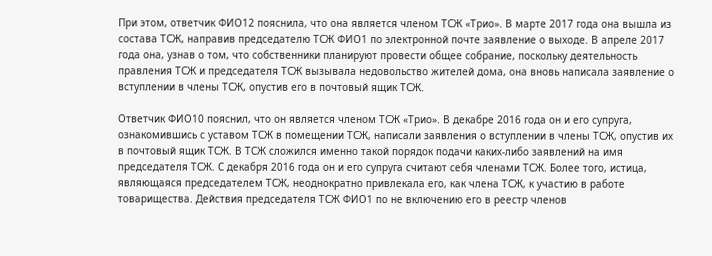При этом, ответчик ФИО12 пояснила, что она является членом ТСЖ «Трио». В марте 2017 года она вышла из состава ТСЖ, направив председателю ТСЖ ФИО1 по электронной почте заявление о выходе. В апреле 2017 года она, узнав о том, что собственники планируют провести общее собрание, поскольку деятельность правления ТСЖ и председателя ТСЖ вызывала недовольство жителей дома, она вновь написала заявление о вступлении в члены ТСЖ, опустив его в почтовый ящик ТСЖ.

Ответчик ФИО10 пояснил, что он является членом ТСЖ «Трио». В декабре 2016 года он и его супруга, ознакомившись с уставом ТСЖ в помещении ТСЖ, написали заявления о вступлении в члены ТСЖ, опустив их в почтовый ящик ТСЖ. В ТСЖ сложился именно такой порядок подачи каких-либо заявлений на имя председателя ТСЖ. С декабря 2016 года он и его супруга считают себя членами ТСЖ. Более того, истица, являющаяся председателем ТСЖ, неоднократно привлекала его, как члена ТСЖ, к участию в работе товарищества. Действия председателя ТСЖ ФИО1 по не включению его в реестр членов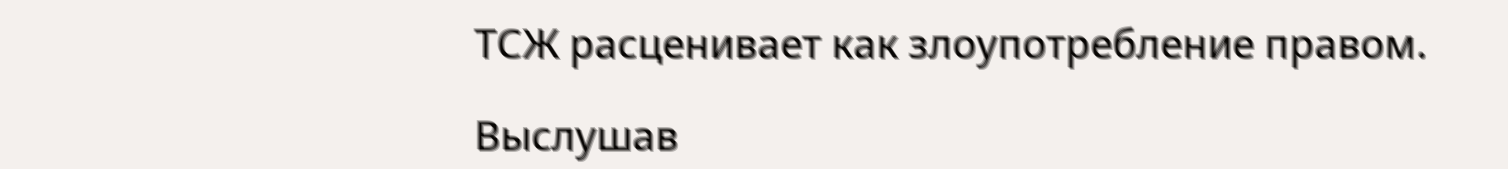ТСЖ расценивает как злоупотребление правом.

Выслушав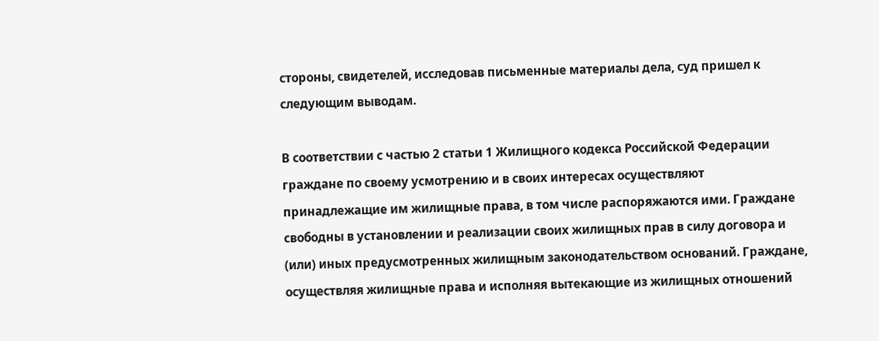стороны, свидетелей, исследовав письменные материалы дела, суд пришел к следующим выводам.

В соответствии с частью 2 статьи 1 Жилищного кодекса Российской Федерации граждане по своему усмотрению и в своих интересах осуществляют принадлежащие им жилищные права, в том числе распоряжаются ими. Граждане свободны в установлении и реализации своих жилищных прав в силу договора и (или) иных предусмотренных жилищным законодательством оснований. Граждане, осуществляя жилищные права и исполняя вытекающие из жилищных отношений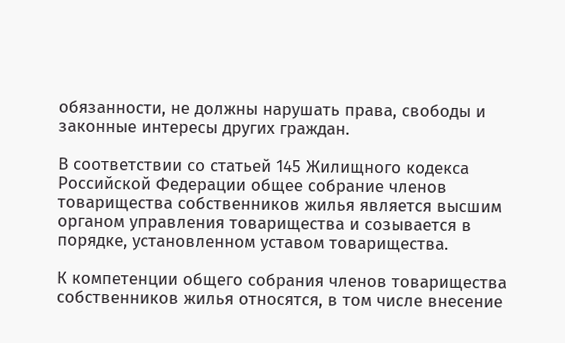обязанности, не должны нарушать права, свободы и законные интересы других граждан.

В соответствии со статьей 145 Жилищного кодекса Российской Федерации общее собрание членов товарищества собственников жилья является высшим органом управления товарищества и созывается в порядке, установленном уставом товарищества.

К компетенции общего собрания членов товарищества собственников жилья относятся, в том числе внесение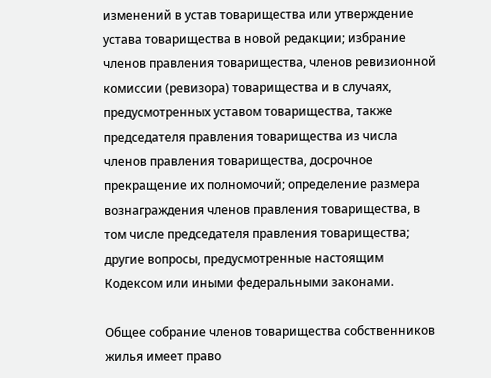изменений в устав товарищества или утверждение устава товарищества в новой редакции; избрание членов правления товарищества, членов ревизионной комиссии (ревизора) товарищества и в случаях, предусмотренных уставом товарищества, также председателя правления товарищества из числа членов правления товарищества, досрочное прекращение их полномочий; определение размера вознаграждения членов правления товарищества, в том числе председателя правления товарищества; другие вопросы, предусмотренные настоящим Кодексом или иными федеральными законами.

Общее собрание членов товарищества собственников жилья имеет право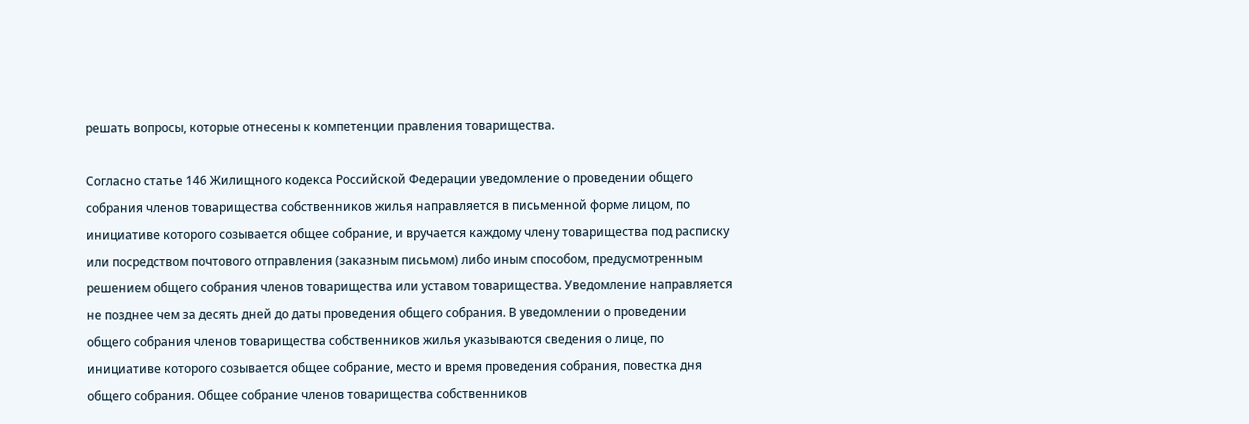решать вопросы, которые отнесены к компетенции правления товарищества.

Согласно статье 146 Жилищного кодекса Российской Федерации уведомление о проведении общего собрания членов товарищества собственников жилья направляется в письменной форме лицом, по инициативе которого созывается общее собрание, и вручается каждому члену товарищества под расписку или посредством почтового отправления (заказным письмом) либо иным способом, предусмотренным решением общего собрания членов товарищества или уставом товарищества. Уведомление направляется не позднее чем за десять дней до даты проведения общего собрания. В уведомлении о проведении общего собрания членов товарищества собственников жилья указываются сведения о лице, по инициативе которого созывается общее собрание, место и время проведения собрания, повестка дня общего собрания. Общее собрание членов товарищества собственников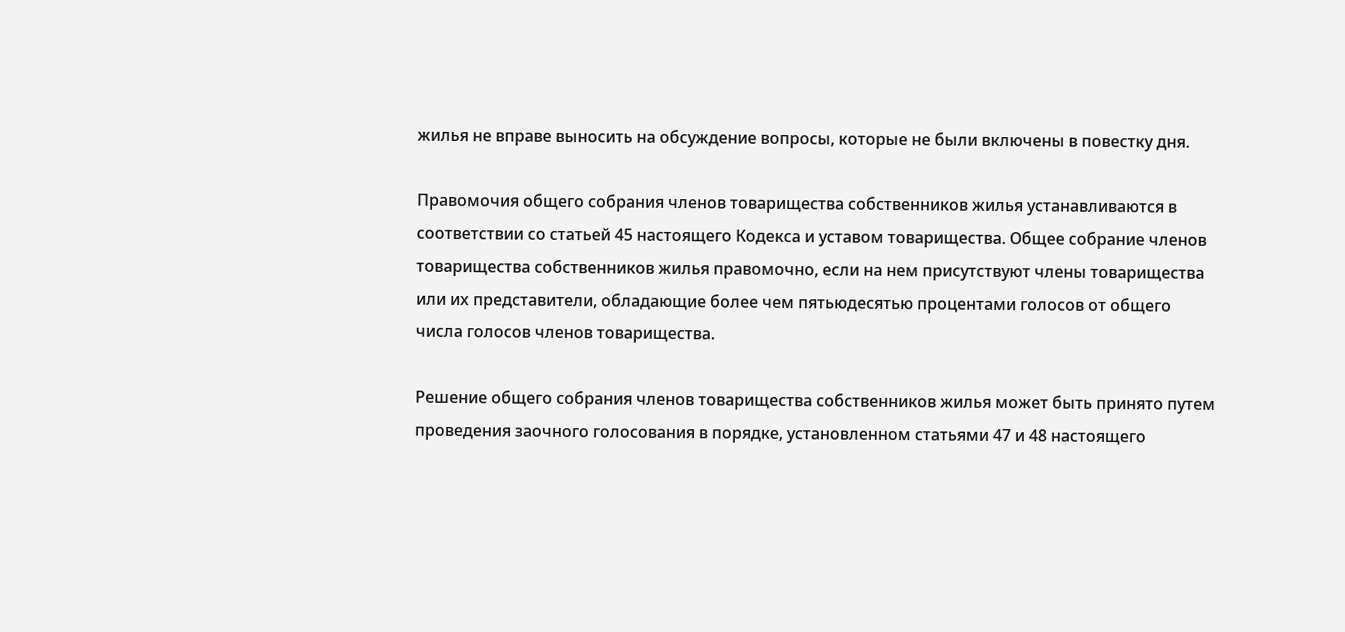жилья не вправе выносить на обсуждение вопросы, которые не были включены в повестку дня.

Правомочия общего собрания членов товарищества собственников жилья устанавливаются в соответствии со статьей 45 настоящего Кодекса и уставом товарищества. Общее собрание членов товарищества собственников жилья правомочно, если на нем присутствуют члены товарищества или их представители, обладающие более чем пятьюдесятью процентами голосов от общего числа голосов членов товарищества.

Решение общего собрания членов товарищества собственников жилья может быть принято путем проведения заочного голосования в порядке, установленном статьями 47 и 48 настоящего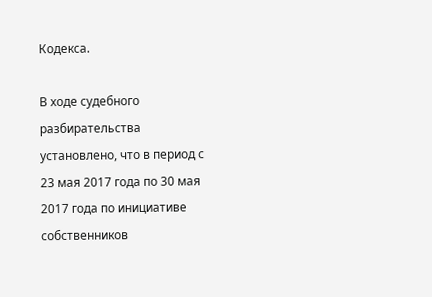Кодекса.

В ходе судебного разбирательства установлено, что в период с 23 мая 2017 года по 30 мая 2017 года по инициативе собственников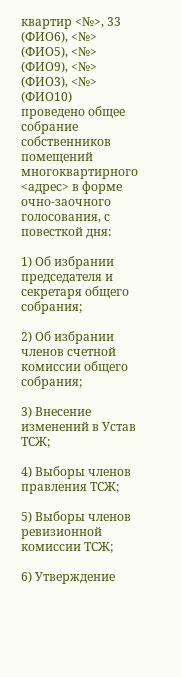квартир <№>, 33 (ФИО6), <№> (ФИО5), <№> (ФИО9), <№> (ФИО3), <№> (ФИО10) проведено общее собрание собственников помещений многоквартирного <адрес> в форме очно-заочного голосования, с повесткой дня:

1) Об избрании председателя и секретаря общего собрания;

2) Об избрании членов счетной комиссии общего собрания;

3) Внесение изменений в Устав ТСЖ;

4) Выборы членов правления ТСЖ;

5) Выборы членов ревизионной комиссии ТСЖ;

6) Утверждение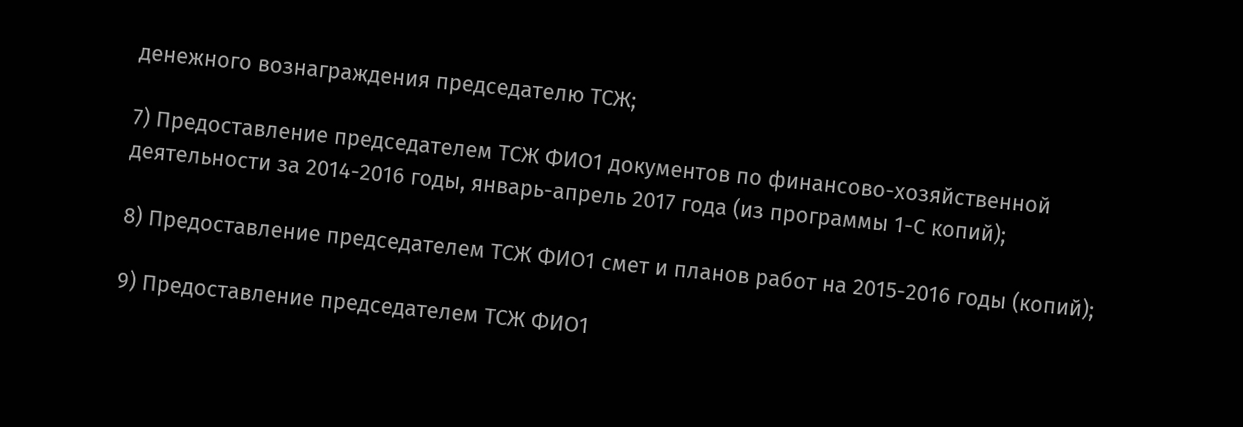денежного вознаграждения председателю ТСЖ;

7) Предоставление председателем ТСЖ ФИО1 документов по финансово-хозяйственной деятельности за 2014-2016 годы, январь-апрель 2017 года (из программы 1-С копий);

8) Предоставление председателем ТСЖ ФИО1 смет и планов работ на 2015-2016 годы (копий);

9) Предоставление председателем ТСЖ ФИО1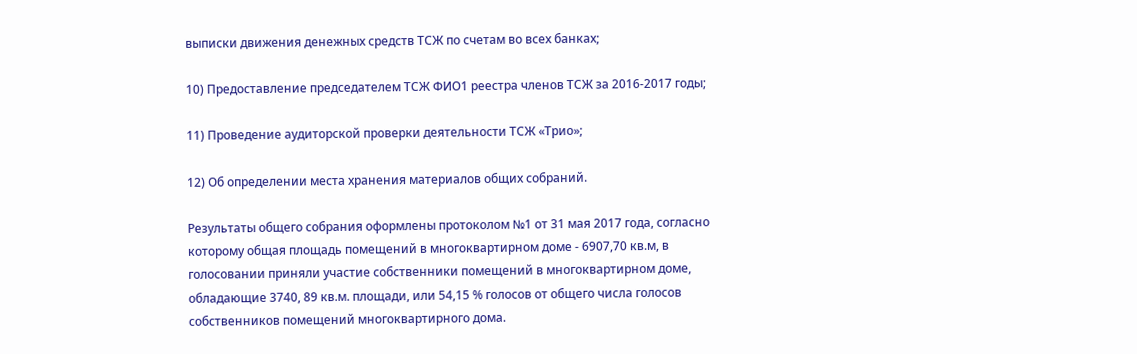выписки движения денежных средств ТСЖ по счетам во всех банках;

10) Предоставление председателем ТСЖ ФИО1 реестра членов ТСЖ за 2016-2017 годы;

11) Проведение аудиторской проверки деятельности ТСЖ «Трио»;

12) Об определении места хранения материалов общих собраний.

Результаты общего собрания оформлены протоколом №1 от 31 мая 2017 года, согласно которому общая площадь помещений в многоквартирном доме - 6907,70 кв.м, в голосовании приняли участие собственники помещений в многоквартирном доме, обладающие 3740, 89 кв.м. площади, или 54,15 % голосов от общего числа голосов собственников помещений многоквартирного дома.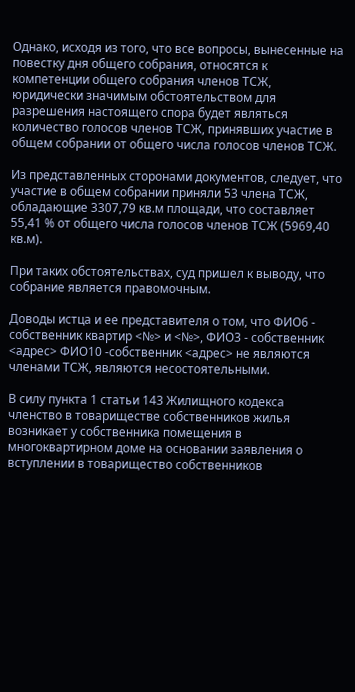Однако, исходя из того, что все вопросы, вынесенные на повестку дня общего собрания, относятся к компетенции общего собрания членов ТСЖ, юридически значимым обстоятельством для разрешения настоящего спора будет являться количество голосов членов ТСЖ, принявших участие в общем собрании от общего числа голосов членов ТСЖ.

Из представленных сторонами документов, следует, что участие в общем собрании приняли 53 члена ТСЖ, обладающие 3307,79 кв.м площади, что составляет 55,41 % от общего числа голосов членов ТСЖ (5969,40 кв.м).

При таких обстоятельствах, суд пришел к выводу, что собрание является правомочным.

Доводы истца и ее представителя о том, что ФИО6 - собственник квартир <№> и <№>, ФИО3 - собственник <адрес> ФИО10 -собственник <адрес> не являются членами ТСЖ, являются несостоятельными.

В силу пункта 1 статьи 143 Жилищного кодекса членство в товариществе собственников жилья возникает у собственника помещения в многоквартирном доме на основании заявления о вступлении в товарищество собственников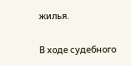жилья.

В ходе судебного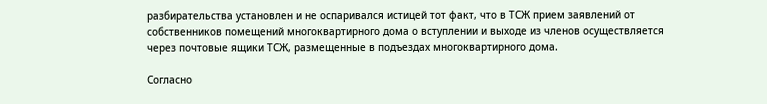разбирательства установлен и не оспаривался истицей тот факт, что в ТСЖ прием заявлений от собственников помещений многоквартирного дома о вступлении и выходе из членов осуществляется через почтовые ящики ТСЖ, размещенные в подъездах многоквартирного дома.

Согласно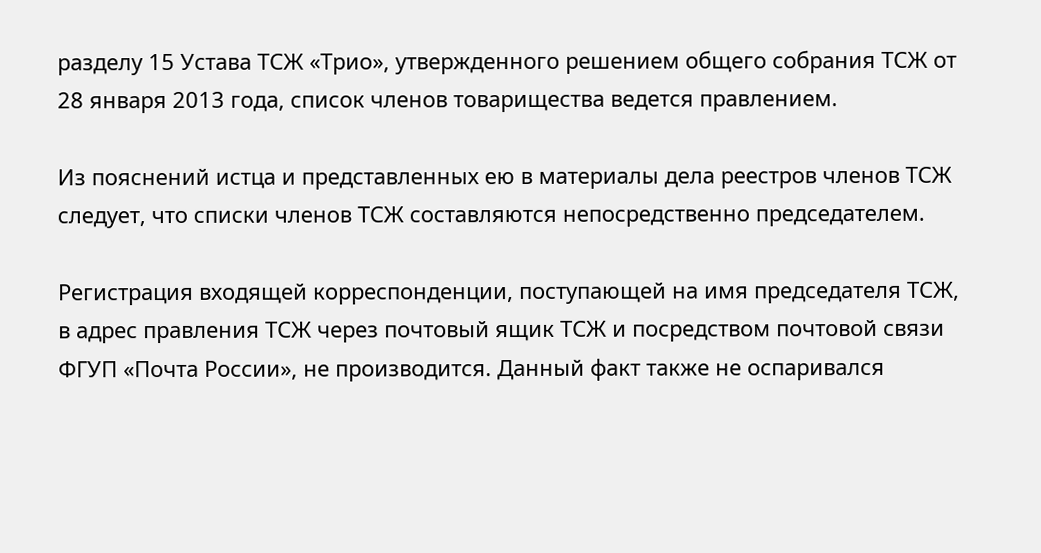разделу 15 Устава ТСЖ «Трио», утвержденного решением общего собрания ТСЖ от 28 января 2013 года, список членов товарищества ведется правлением.

Из пояснений истца и представленных ею в материалы дела реестров членов ТСЖ следует, что списки членов ТСЖ составляются непосредственно председателем.

Регистрация входящей корреспонденции, поступающей на имя председателя ТСЖ, в адрес правления ТСЖ через почтовый ящик ТСЖ и посредством почтовой связи ФГУП «Почта России», не производится. Данный факт также не оспаривался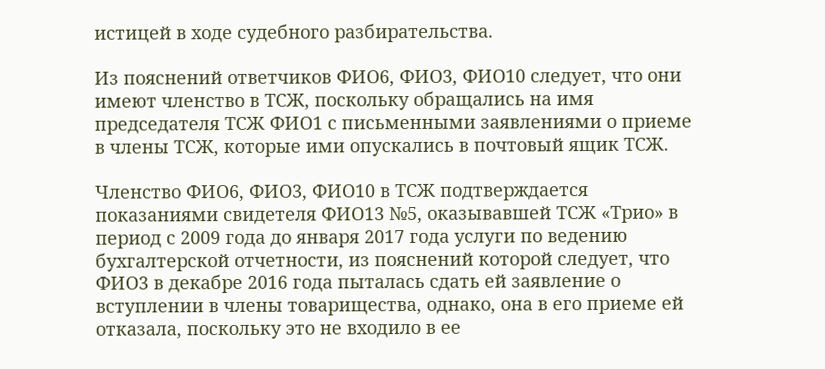истицей в ходе судебного разбирательства.

Из пояснений ответчиков ФИО6, ФИО3, ФИО10 следует, что они имеют членство в ТСЖ, поскольку обращались на имя председателя ТСЖ ФИО1 с письменными заявлениями о приеме в члены ТСЖ, которые ими опускались в почтовый ящик ТСЖ.

Членство ФИО6, ФИО3, ФИО10 в ТСЖ подтверждается показаниями свидетеля ФИО13 №5, оказывавшей ТСЖ «Трио» в период с 2009 года до января 2017 года услуги по ведению бухгалтерской отчетности, из пояснений которой следует, что ФИО3 в декабре 2016 года пыталась сдать ей заявление о вступлении в члены товарищества, однако, она в его приеме ей отказала, поскольку это не входило в ее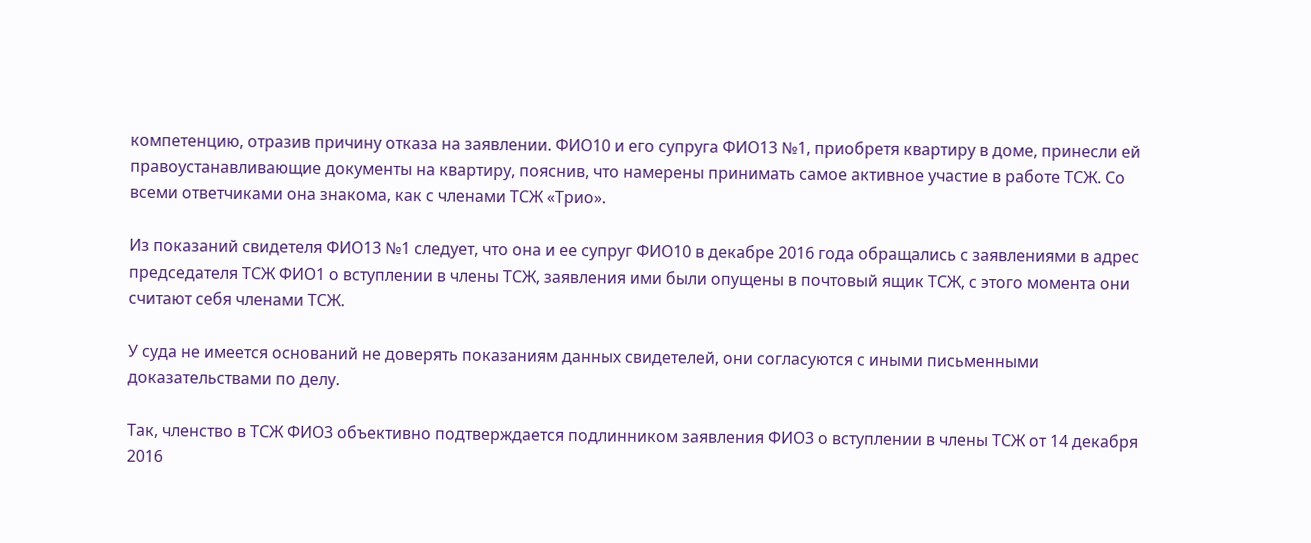компетенцию, отразив причину отказа на заявлении. ФИО10 и его супруга ФИО13 №1, приобретя квартиру в доме, принесли ей правоустанавливающие документы на квартиру, пояснив, что намерены принимать самое активное участие в работе ТСЖ. Со всеми ответчиками она знакома, как с членами ТСЖ «Трио».

Из показаний свидетеля ФИО13 №1 следует, что она и ее супруг ФИО10 в декабре 2016 года обращались с заявлениями в адрес председателя ТСЖ ФИО1 о вступлении в члены ТСЖ, заявления ими были опущены в почтовый ящик ТСЖ, с этого момента они считают себя членами ТСЖ.

У суда не имеется оснований не доверять показаниям данных свидетелей, они согласуются с иными письменными доказательствами по делу.

Так, членство в ТСЖ ФИО3 объективно подтверждается подлинником заявления ФИО3 о вступлении в члены ТСЖ от 14 декабря 2016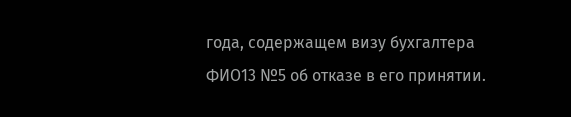года, содержащем визу бухгалтера ФИО13 №5 об отказе в его принятии.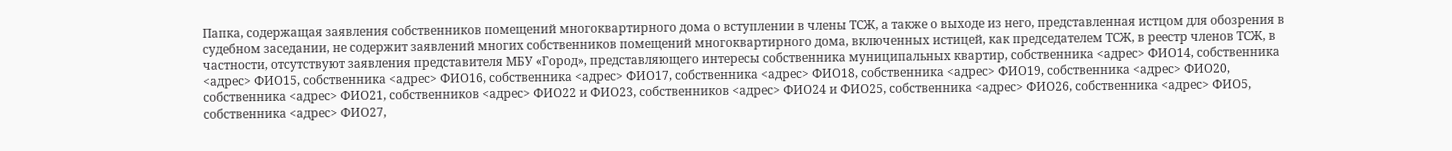Папка, содержащая заявления собственников помещений многоквартирного дома о вступлении в члены ТСЖ, а также о выходе из него, представленная истцом для обозрения в судебном заседании, не содержит заявлений многих собственников помещений многоквартирного дома, включенных истицей, как председателем ТСЖ, в реестр членов ТСЖ, в частности, отсутствуют заявления представителя МБУ «Город», представляющего интересы собственника муниципальных квартир, собственника <адрес> ФИО14, собственника <адрес> ФИО15, собственника <адрес> ФИО16, собственника <адрес> ФИО17, собственника <адрес> ФИО18, собственника <адрес> ФИО19, собственника <адрес> ФИО20, собственника <адрес> ФИО21, собственников <адрес> ФИО22 и ФИО23, собственников <адрес> ФИО24 и ФИО25, собственника <адрес> ФИО26, собственника <адрес> ФИО5, собственника <адрес> ФИО27,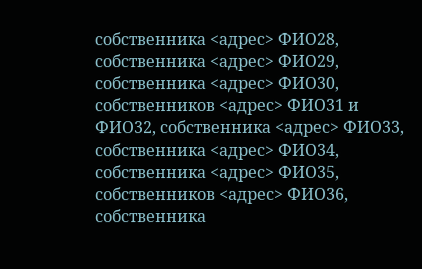собственника <адрес> ФИО28, собственника <адрес> ФИО29, собственника <адрес> ФИО30, собственников <адрес> ФИО31 и ФИО32, собственника <адрес> ФИО33, собственника <адрес> ФИО34, собственника <адрес> ФИО35, собственников <адрес> ФИО36, собственника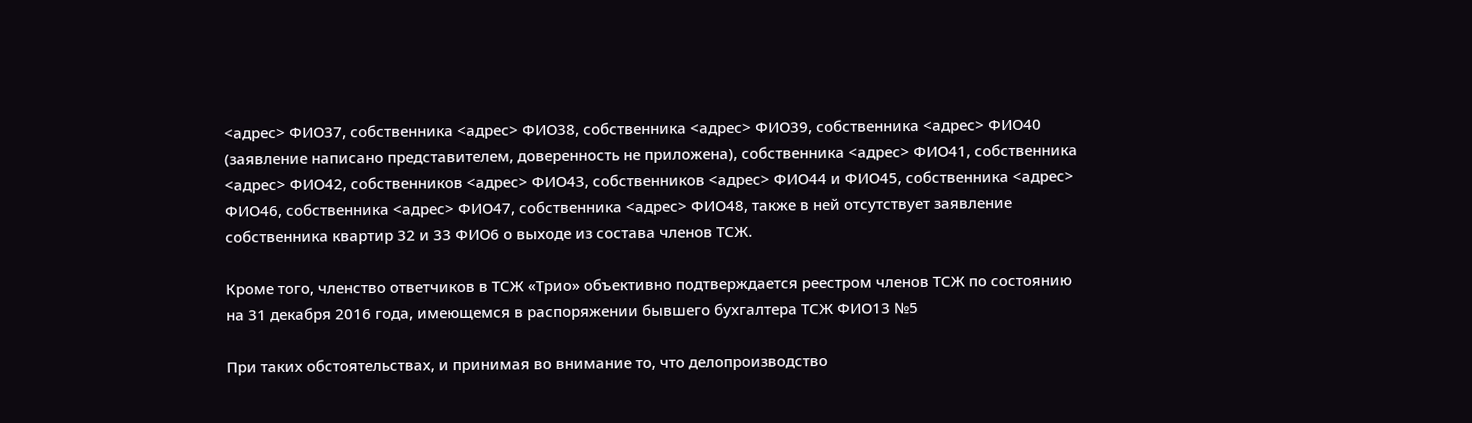<адрес> ФИО37, собственника <адрес> ФИО38, собственника <адрес> ФИО39, собственника <адрес> ФИО40 (заявление написано представителем, доверенность не приложена), собственника <адрес> ФИО41, собственника <адрес> ФИО42, собственников <адрес> ФИО43, собственников <адрес> ФИО44 и ФИО45, собственника <адрес> ФИО46, собственника <адрес> ФИО47, собственника <адрес> ФИО48, также в ней отсутствует заявление собственника квартир 32 и 33 ФИО6 о выходе из состава членов ТСЖ.

Кроме того, членство ответчиков в ТСЖ «Трио» объективно подтверждается реестром членов ТСЖ по состоянию на 31 декабря 2016 года, имеющемся в распоряжении бывшего бухгалтера ТСЖ ФИО13 №5

При таких обстоятельствах, и принимая во внимание то, что делопроизводство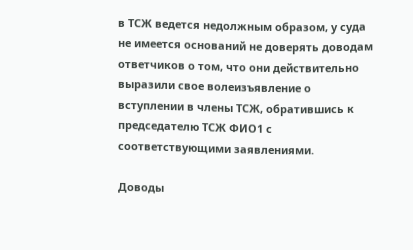в ТСЖ ведется недолжным образом, у суда не имеется оснований не доверять доводам ответчиков о том, что они действительно выразили свое волеизъявление о вступлении в члены ТСЖ, обратившись к председателю ТСЖ ФИО1 с соответствующими заявлениями.

Доводы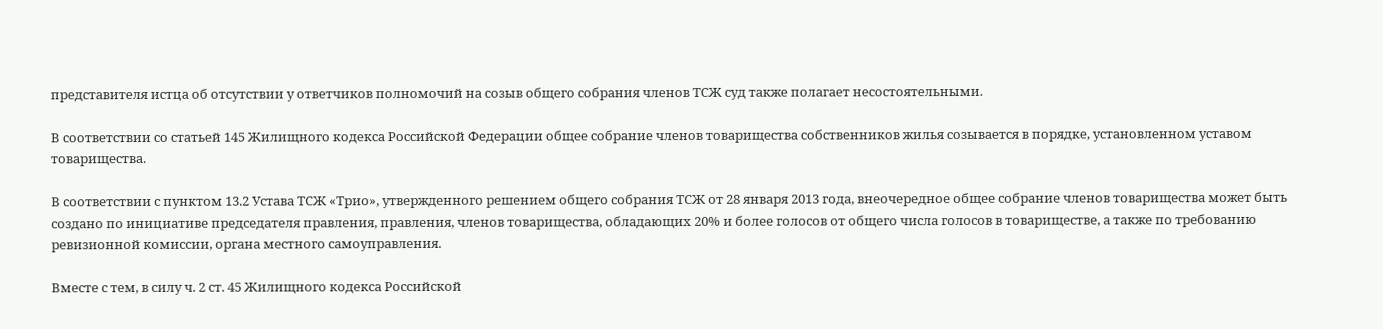представителя истца об отсутствии у ответчиков полномочий на созыв общего собрания членов ТСЖ суд также полагает несостоятельными.

В соответствии со статьей 145 Жилищного кодекса Российской Федерации общее собрание членов товарищества собственников жилья созывается в порядке, установленном уставом товарищества.

В соответствии с пунктом 13.2 Устава ТСЖ «Трио», утвержденного решением общего собрания ТСЖ от 28 января 2013 года, внеочередное общее собрание членов товарищества может быть создано по инициативе председателя правления, правления, членов товарищества, обладающих 20% и более голосов от общего числа голосов в товариществе, а также по требованию ревизионной комиссии, органа местного самоуправления.

Вместе с тем, в силу ч. 2 ст. 45 Жилищного кодекса Российской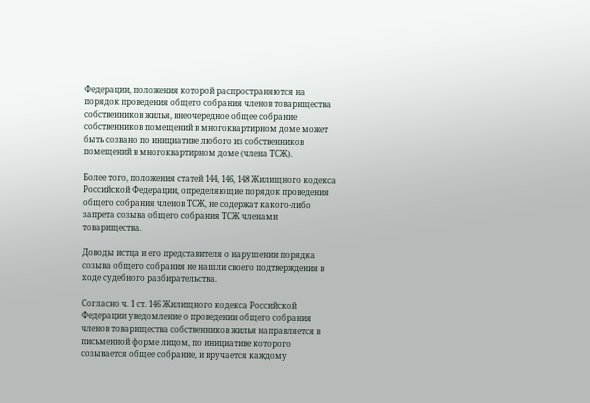Федерации, положения которой распространяются на порядок проведения общего собрания членов товарищества собственников жилья, внеочередное общее собрание собственников помещений в многоквартирном доме может быть созвано по инициативе любого из собственников помещений в многоквартирном доме (члена ТСЖ).

Более того, положения статей 144, 146, 148 Жилищного кодекса Российской Федерации, определяющие порядок проведения общего собрания членов ТСЖ, не содержат какого-либо запрета созыва общего собрания ТСЖ членами товарищества.

Доводы истца и его представителя о нарушении порядка созыва общего собрания не нашли своего подтверждения в ходе судебного разбирательства.

Согласно ч. 1 ст. 146 Жилищного кодекса Российской Федерации уведомление о проведении общего собрания членов товарищества собственников жилья направляется в письменной форме лицом, по инициативе которого созывается общее собрание, и вручается каждому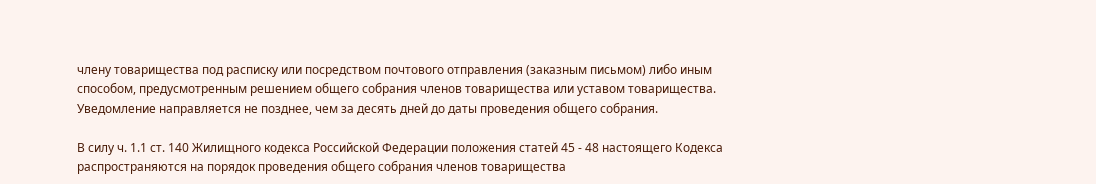члену товарищества под расписку или посредством почтового отправления (заказным письмом) либо иным способом, предусмотренным решением общего собрания членов товарищества или уставом товарищества. Уведомление направляется не позднее, чем за десять дней до даты проведения общего собрания.

В силу ч. 1.1 ст. 140 Жилищного кодекса Российской Федерации положения статей 45 - 48 настоящего Кодекса распространяются на порядок проведения общего собрания членов товарищества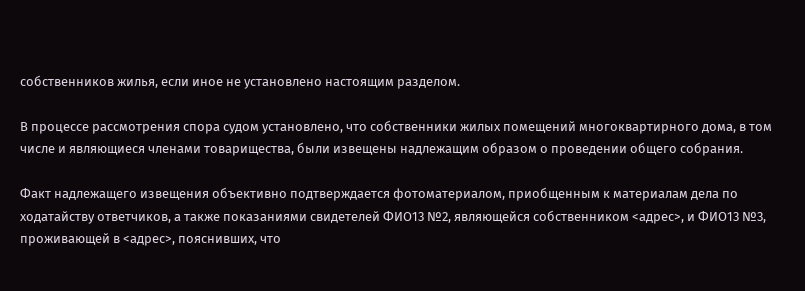собственников жилья, если иное не установлено настоящим разделом.

В процессе рассмотрения спора судом установлено, что собственники жилых помещений многоквартирного дома, в том числе и являющиеся членами товарищества, были извещены надлежащим образом о проведении общего собрания.

Факт надлежащего извещения объективно подтверждается фотоматериалом, приобщенным к материалам дела по ходатайству ответчиков, а также показаниями свидетелей ФИО13 №2, являющейся собственником <адрес>, и ФИО13 №3, проживающей в <адрес>, пояснивших, что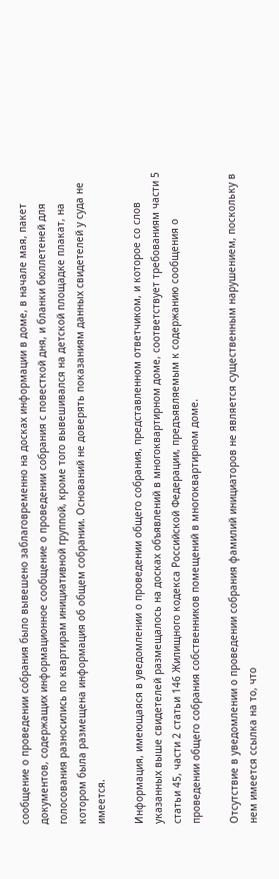сообщение о проведении собрания было вывешено заблаговременно на досках информации в доме, в начале мая, пакет документов, содержащих информационное сообщение о проведении собрания с повесткой дня, и бланки бюллетеней для голосования разносились по квартирам инициативной группой, кроме того вывешивался на детской площадке плакат, на котором была размещена информация об общем собрании. Оснований не доверять показаниям данных свидетелей у суда не имеется.

Информация, имеющаяся в уведомлении о проведении общего собрания, представленном ответчиком, и которое со слов указанных выше свидетелей размещалось на досках объявлений в многоквартирном доме, соответствует требованиям части 5 статьи 45, части 2 статьи 146 Жилищного кодекса Российской Федерации, предъявляемым к содержанию сообщения о проведении общего собрания собственников помещений в многоквартирном доме.

Отсутствие в уведомлении о проведении собрания фамилий инициаторов не является существенным нарушением, поскольку в нем имеется ссылка на то, что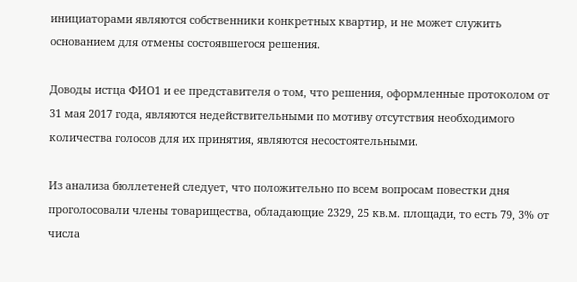инициаторами являются собственники конкретных квартир, и не может служить основанием для отмены состоявшегося решения.

Доводы истца ФИО1 и ее представителя о том, что решения, оформленные протоколом от 31 мая 2017 года, являются недействительными по мотиву отсутствия необходимого количества голосов для их принятия, являются несостоятельными.

Из анализа бюллетеней следует, что положительно по всем вопросам повестки дня проголосовали члены товарищества, обладающие 2329, 25 кв.м. площади, то есть 79, 3% от числа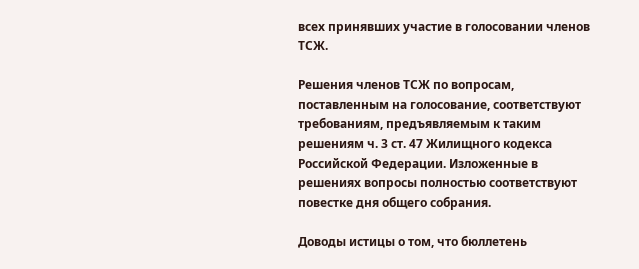всех принявших участие в голосовании членов ТСЖ.

Решения членов ТСЖ по вопросам, поставленным на голосование, соответствуют требованиям, предъявляемым к таким решениям ч. 3 ст. 47 Жилищного кодекса Российской Федерации. Изложенные в решениях вопросы полностью соответствуют повестке дня общего собрания.

Доводы истицы о том, что бюллетень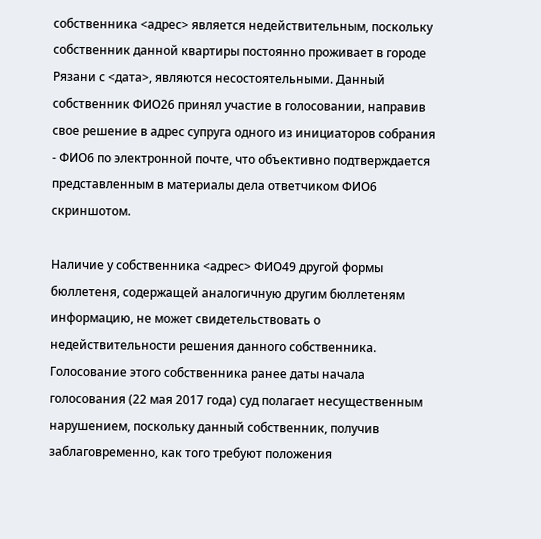собственника <адрес> является недействительным, поскольку собственник данной квартиры постоянно проживает в городе Рязани с <дата>, являются несостоятельными. Данный собственник ФИО26 принял участие в голосовании, направив свое решение в адрес супруга одного из инициаторов собрания - ФИО6 по электронной почте, что объективно подтверждается представленным в материалы дела ответчиком ФИО6 скриншотом.

Наличие у собственника <адрес> ФИО49 другой формы бюллетеня, содержащей аналогичную другим бюллетеням информацию, не может свидетельствовать о недействительности решения данного собственника. Голосование этого собственника ранее даты начала голосования (22 мая 2017 года) суд полагает несущественным нарушением, поскольку данный собственник, получив заблаговременно, как того требуют положения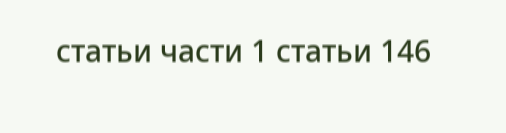статьи части 1 статьи 146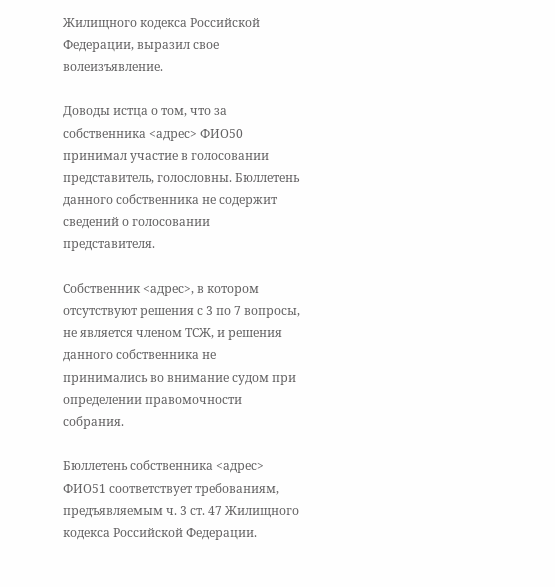Жилищного кодекса Российской Федерации, выразил свое волеизъявление.

Доводы истца о том, что за собственника <адрес> ФИО50 принимал участие в голосовании представитель, голословны. Бюллетень данного собственника не содержит сведений о голосовании представителя.

Собственник <адрес>, в котором отсутствуют решения с 3 по 7 вопросы, не является членом ТСЖ, и решения данного собственника не принимались во внимание судом при определении правомочности собрания.

Бюллетень собственника <адрес> ФИО51 соответствует требованиям, предъявляемым ч. 3 ст. 47 Жилищного кодекса Российской Федерации.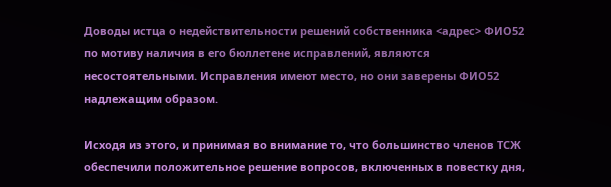Доводы истца о недействительности решений собственника <адрес> ФИО52 по мотиву наличия в его бюллетене исправлений, являются несостоятельными. Исправления имеют место, но они заверены ФИО52 надлежащим образом.

Исходя из этого, и принимая во внимание то, что большинство членов ТСЖ обеспечили положительное решение вопросов, включенных в повестку дня,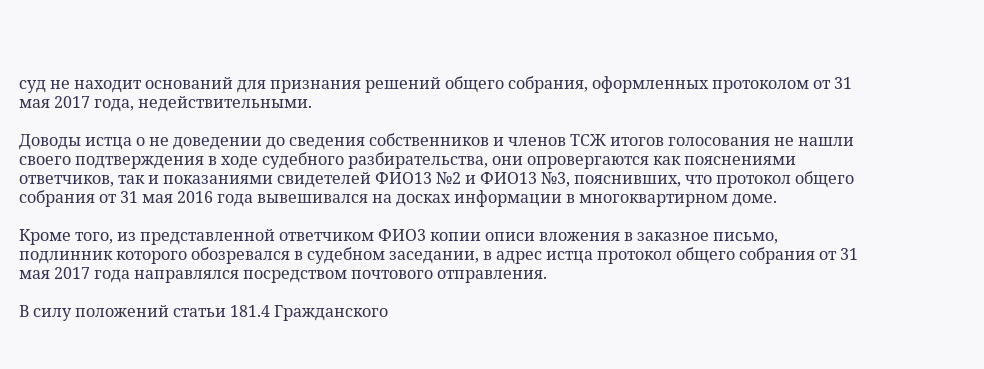суд не находит оснований для признания решений общего собрания, оформленных протоколом от 31 мая 2017 года, недействительными.

Доводы истца о не доведении до сведения собственников и членов ТСЖ итогов голосования не нашли своего подтверждения в ходе судебного разбирательства, они опровергаются как пояснениями ответчиков, так и показаниями свидетелей ФИО13 №2 и ФИО13 №3, пояснивших, что протокол общего собрания от 31 мая 2016 года вывешивался на досках информации в многоквартирном доме.

Кроме того, из представленной ответчиком ФИО3 копии описи вложения в заказное письмо, подлинник которого обозревался в судебном заседании, в адрес истца протокол общего собрания от 31 мая 2017 года направлялся посредством почтового отправления.

В силу положений статьи 181.4 Гражданского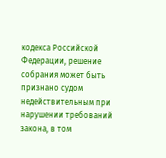кодекса Российской Федерации, решение собрания может быть признано судом недействительным при нарушении требований закона, в том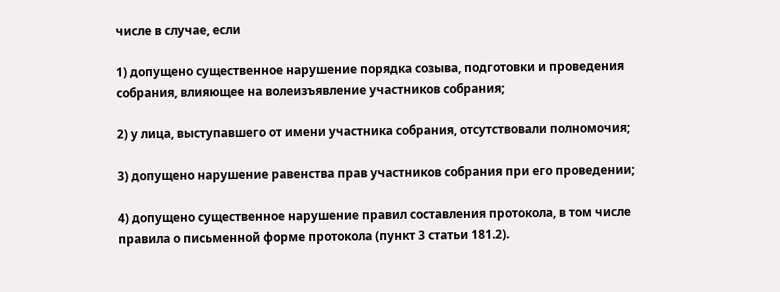числе в случае, если

1) допущено существенное нарушение порядка созыва, подготовки и проведения собрания, влияющее на волеизъявление участников собрания;

2) у лица, выступавшего от имени участника собрания, отсутствовали полномочия;

3) допущено нарушение равенства прав участников собрания при его проведении;

4) допущено существенное нарушение правил составления протокола, в том числе правила о письменной форме протокола (пункт 3 статьи 181.2).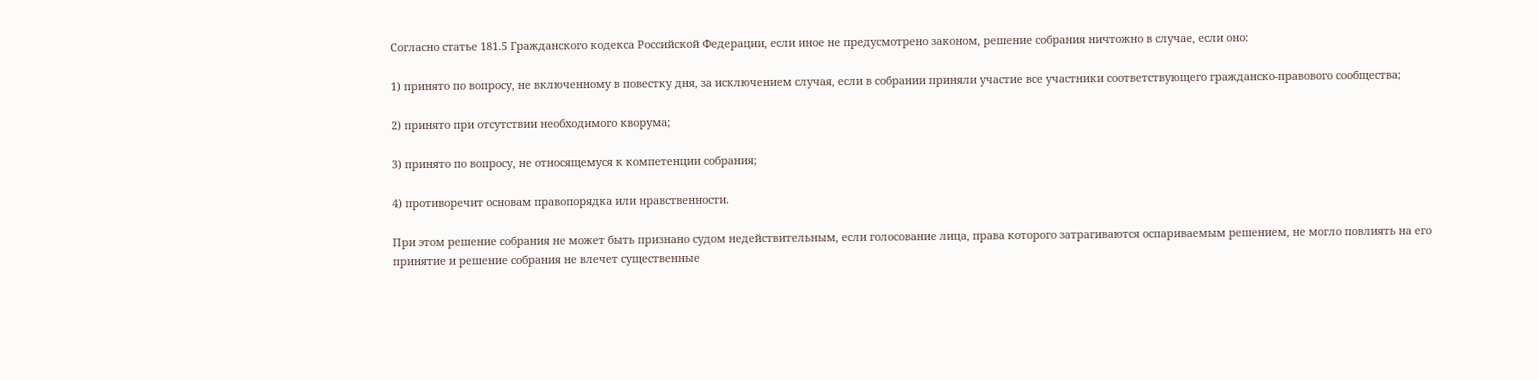Согласно статье 181.5 Гражданского кодекса Российской Федерации, если иное не предусмотрено законом, решение собрания ничтожно в случае, если оно:

1) принято по вопросу, не включенному в повестку дня, за исключением случая, если в собрании приняли участие все участники соответствующего гражданско-правового сообщества;

2) принято при отсутствии необходимого кворума;

3) принято по вопросу, не относящемуся к компетенции собрания;

4) противоречит основам правопорядка или нравственности.

При этом решение собрания не может быть признано судом недействительным, если голосование лица, права которого затрагиваются оспариваемым решением, не могло повлиять на его принятие и решение собрания не влечет существенные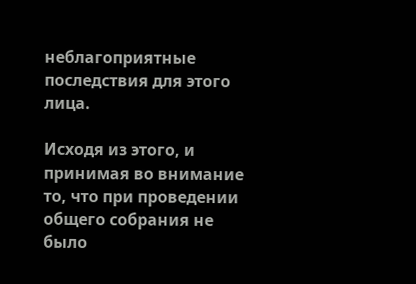неблагоприятные последствия для этого лица.

Исходя из этого, и принимая во внимание то, что при проведении общего собрания не было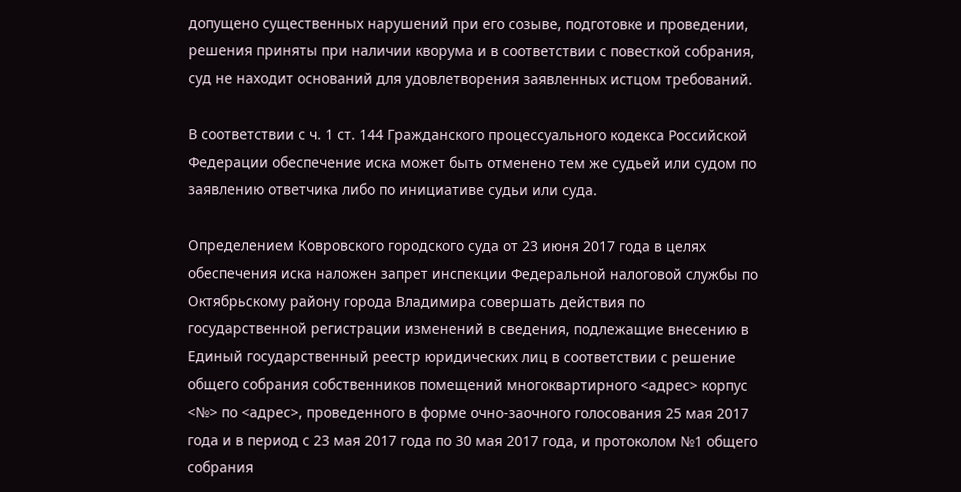допущено существенных нарушений при его созыве, подготовке и проведении, решения приняты при наличии кворума и в соответствии с повесткой собрания, суд не находит оснований для удовлетворения заявленных истцом требований.

В соответствии с ч. 1 ст. 144 Гражданского процессуального кодекса Российской Федерации обеспечение иска может быть отменено тем же судьей или судом по заявлению ответчика либо по инициативе судьи или суда.

Определением Ковровского городского суда от 23 июня 2017 года в целях обеспечения иска наложен запрет инспекции Федеральной налоговой службы по Октябрьскому району города Владимира совершать действия по государственной регистрации изменений в сведения, подлежащие внесению в Единый государственный реестр юридических лиц в соответствии с решение общего собрания собственников помещений многоквартирного <адрес> корпус <№> по <адрес>, проведенного в форме очно-заочного голосования 25 мая 2017 года и в период с 23 мая 2017 года по 30 мая 2017 года, и протоколом №1 общего собрания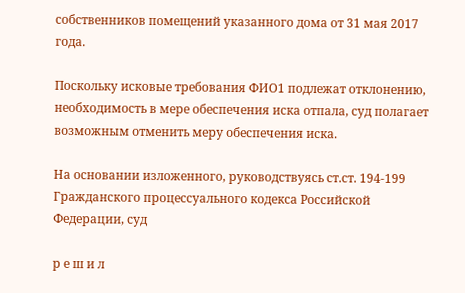собственников помещений указанного дома от 31 мая 2017 года.

Поскольку исковые требования ФИО1 подлежат отклонению, необходимость в мере обеспечения иска отпала, суд полагает возможным отменить меру обеспечения иска.

На основании изложенного, руководствуясь ст.ст. 194-199 Гражданского процессуального кодекса Российской Федерации, суд

р е ш и л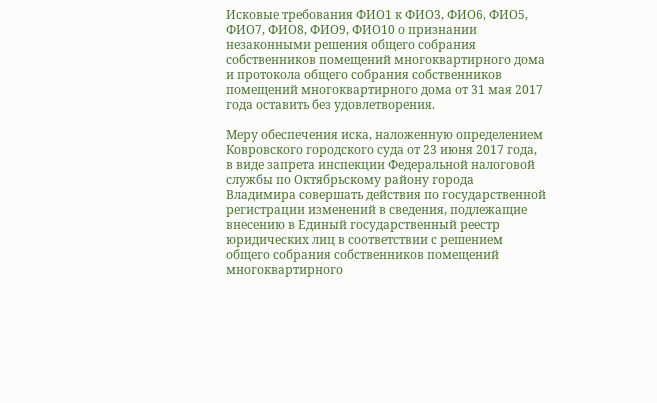Исковые требования ФИО1 к ФИО3, ФИО6, ФИО5, ФИО7, ФИО8, ФИО9, ФИО10 о признании незаконными решения общего собрания собственников помещений многоквартирного дома и протокола общего собрания собственников помещений многоквартирного дома от 31 мая 2017 года оставить без удовлетворения.

Меру обеспечения иска, наложенную определением Ковровского городского суда от 23 июня 2017 года, в виде запрета инспекции Федеральной налоговой службы по Октябрьскому району города Владимира совершать действия по государственной регистрации изменений в сведения, подлежащие внесению в Единый государственный реестр юридических лиц в соответствии с решением общего собрания собственников помещений многоквартирного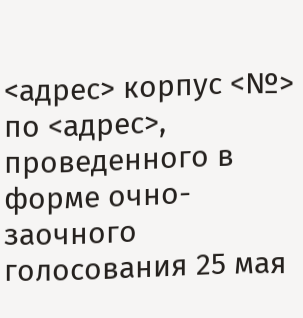<адрес> корпус <№> по <адрес>, проведенного в форме очно-заочного голосования 25 мая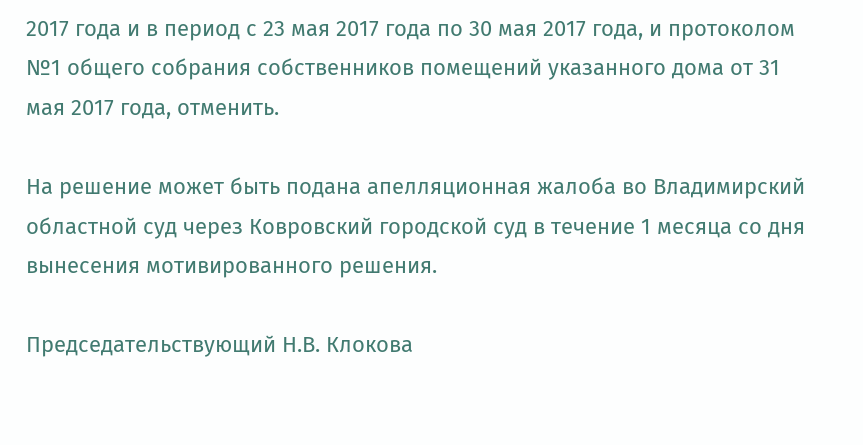2017 года и в период с 23 мая 2017 года по 30 мая 2017 года, и протоколом №1 общего собрания собственников помещений указанного дома от 31 мая 2017 года, отменить.

На решение может быть подана апелляционная жалоба во Владимирский областной суд через Ковровский городской суд в течение 1 месяца со дня вынесения мотивированного решения.

Председательствующий Н.В. Клокова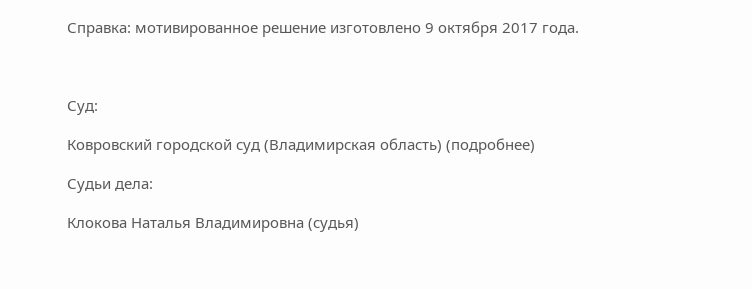Справка: мотивированное решение изготовлено 9 октября 2017 года.



Суд:

Ковровский городской суд (Владимирская область) (подробнее)

Судьи дела:

Клокова Наталья Владимировна (судья)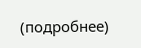(подробнее)